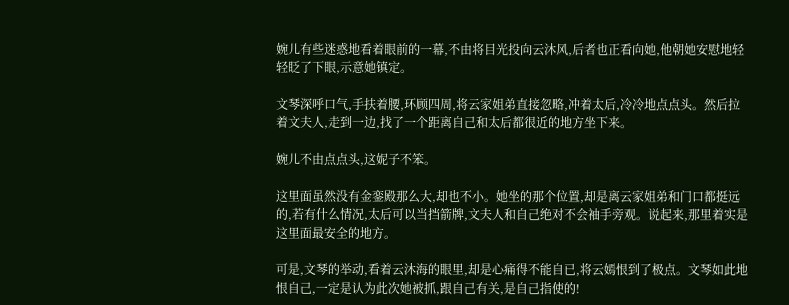婉儿有些迷惑地看着眼前的一幕,不由将目光投向云沐风,后者也正看向她,他朝她安慰地轻轻眨了下眼,示意她镇定。

文琴深呼口气,手扶着腰,环顾四周,将云家姐弟直接忽略,冲着太后,冷冷地点点头。然后拉着文夫人,走到一边,找了一个距离自己和太后都很近的地方坐下来。

婉儿不由点点头,这妮子不笨。

这里面虽然没有金銮殿那么大,却也不小。她坐的那个位置,却是离云家姐弟和门口都挺远的,若有什么情况,太后可以当挡箭牌,文夫人和自己绝对不会袖手旁观。说起来,那里着实是这里面最安全的地方。

可是,文琴的举动,看着云沐海的眼里,却是心痛得不能自已,将云嫣恨到了极点。文琴如此地恨自己,一定是认为此次她被抓,跟自己有关,是自己指使的!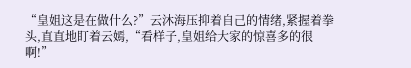“皇姐这是在做什么?”云沐海压抑着自己的情绪,紧握着拳头,直直地盯着云嫣,“看样子,皇姐给大家的惊喜多的很啊!”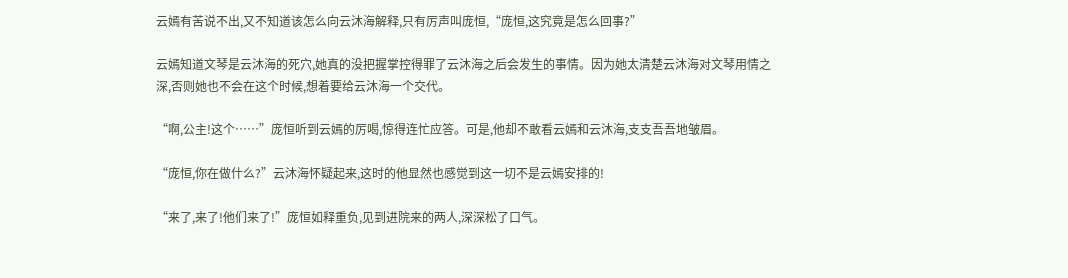云嫣有苦说不出,又不知道该怎么向云沐海解释,只有厉声叫庞恒,“庞恒,这究竟是怎么回事?”

云嫣知道文琴是云沐海的死穴,她真的没把握掌控得罪了云沐海之后会发生的事情。因为她太清楚云沐海对文琴用情之深,否则她也不会在这个时候,想着要给云沐海一个交代。

“啊,公主!这个……”庞恒听到云嫣的厉喝,惊得连忙应答。可是,他却不敢看云嫣和云沐海,支支吾吾地皱眉。

“庞恒,你在做什么?”云沐海怀疑起来,这时的他显然也感觉到这一切不是云嫣安排的!

“来了,来了!他们来了!”庞恒如释重负,见到进院来的两人,深深松了口气。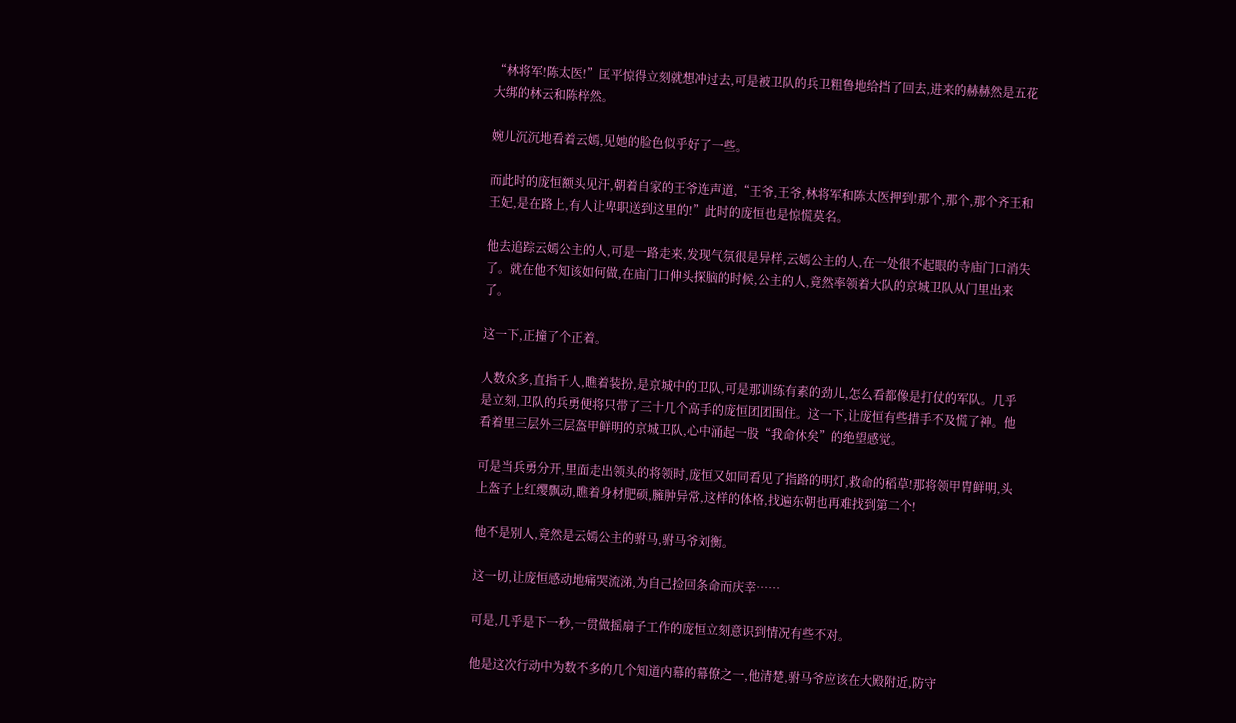“林将军!陈太医!”匡平惊得立刻就想冲过去,可是被卫队的兵卫粗鲁地给挡了回去,进来的赫赫然是五花大绑的林云和陈梓然。

婉儿沉沉地看着云嫣,见她的脸色似乎好了一些。

而此时的庞恒额头见汗,朝着自家的王爷连声道,“王爷,王爷,林将军和陈太医押到!那个,那个,那个齐王和王妃,是在路上,有人让卑职送到这里的!”此时的庞恒也是惊慌莫名。

他去追踪云嫣公主的人,可是一路走来,发现气氛很是异样,云嫣公主的人,在一处很不起眼的寺庙门口消失了。就在他不知该如何做,在庙门口伸头探脑的时候,公主的人,竟然率领着大队的京城卫队从门里出来了。

这一下,正撞了个正着。

人数众多,直指千人,瞧着装扮,是京城中的卫队,可是那训练有素的劲儿,怎么看都像是打仗的军队。几乎是立刻,卫队的兵勇便将只带了三十几个高手的庞恒团团围住。这一下,让庞恒有些措手不及慌了神。他看着里三层外三层盔甲鲜明的京城卫队,心中涌起一股“我命休矣”的绝望感觉。

可是当兵勇分开,里面走出领头的将领时,庞恒又如同看见了指路的明灯,救命的稻草!那将领甲胄鲜明,头上盔子上红缨飘动,瞧着身材肥硕,臃肿异常,这样的体格,找遍东朝也再难找到第二个!

他不是别人,竟然是云嫣公主的驸马,驸马爷刘衡。

这一切,让庞恒感动地痛哭流涕,为自己捡回条命而庆幸……

可是,几乎是下一秒,一贯做摇扇子工作的庞恒立刻意识到情况有些不对。

他是这次行动中为数不多的几个知道内幕的幕僚之一,他清楚,驸马爷应该在大殿附近,防守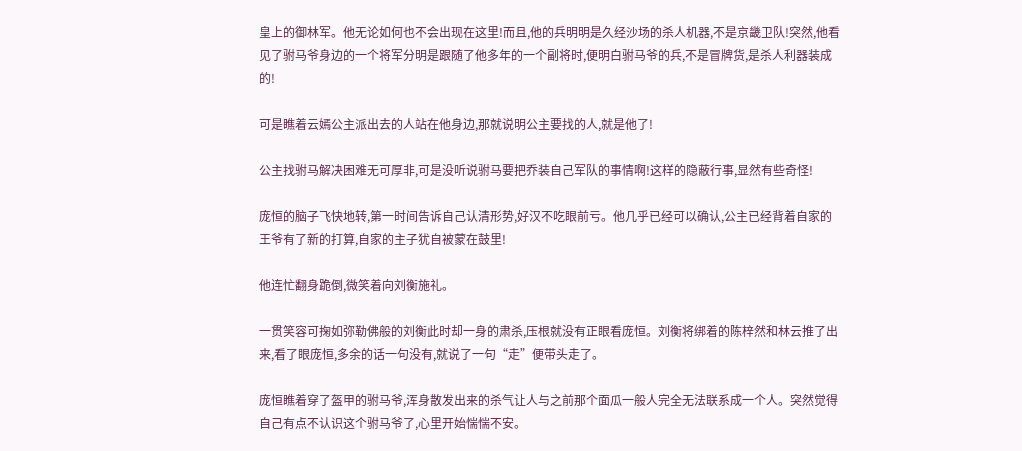皇上的御林军。他无论如何也不会出现在这里!而且,他的兵明明是久经沙场的杀人机器,不是京畿卫队!突然,他看见了驸马爷身边的一个将军分明是跟随了他多年的一个副将时,便明白驸马爷的兵,不是冒牌货,是杀人利器装成的!

可是瞧着云嫣公主派出去的人站在他身边,那就说明公主要找的人,就是他了!

公主找驸马解决困难无可厚非,可是没听说驸马要把乔装自己军队的事情啊!这样的隐蔽行事,显然有些奇怪!

庞恒的脑子飞快地转,第一时间告诉自己认清形势,好汉不吃眼前亏。他几乎已经可以确认,公主已经背着自家的王爷有了新的打算,自家的主子犹自被蒙在鼓里!

他连忙翻身跪倒,微笑着向刘衡施礼。

一贯笑容可掬如弥勒佛般的刘衡此时却一身的肃杀,压根就没有正眼看庞恒。刘衡将绑着的陈梓然和林云推了出来,看了眼庞恒,多余的话一句没有,就说了一句“走”便带头走了。

庞恒瞧着穿了盔甲的驸马爷,浑身散发出来的杀气让人与之前那个面瓜一般人完全无法联系成一个人。突然觉得自己有点不认识这个驸马爷了,心里开始惴惴不安。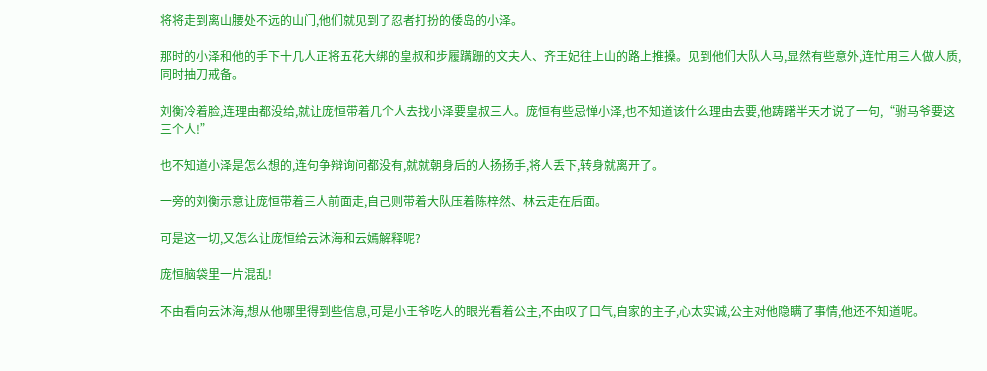将将走到离山腰处不远的山门,他们就见到了忍者打扮的倭岛的小泽。

那时的小泽和他的手下十几人正将五花大绑的皇叔和步履蹒跚的文夫人、齐王妃往上山的路上推搡。见到他们大队人马,显然有些意外,连忙用三人做人质,同时抽刀戒备。

刘衡冷着脸,连理由都没给,就让庞恒带着几个人去找小泽要皇叔三人。庞恒有些忌惮小泽,也不知道该什么理由去要,他踌躇半天才说了一句,“驸马爷要这三个人!”

也不知道小泽是怎么想的,连句争辩询问都没有,就就朝身后的人扬扬手,将人丢下,转身就离开了。

一旁的刘衡示意让庞恒带着三人前面走,自己则带着大队压着陈梓然、林云走在后面。

可是这一切,又怎么让庞恒给云沐海和云嫣解释呢?

庞恒脑袋里一片混乱!

不由看向云沐海,想从他哪里得到些信息,可是小王爷吃人的眼光看着公主,不由叹了口气,自家的主子,心太实诚,公主对他隐瞒了事情,他还不知道呢。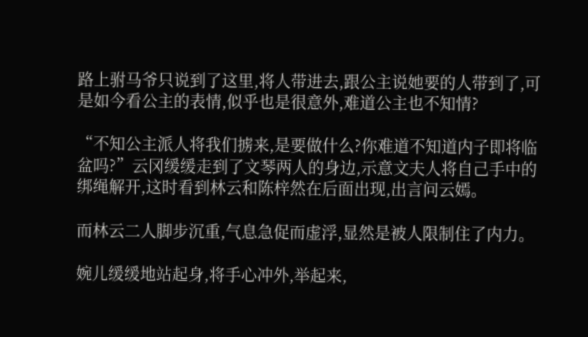路上驸马爷只说到了这里,将人带进去,跟公主说她要的人带到了,可是如今看公主的表情,似乎也是很意外,难道公主也不知情?

“不知公主派人将我们掳来,是要做什么?你难道不知道内子即将临盆吗?”云冈缓缓走到了文琴两人的身边,示意文夫人将自己手中的绑绳解开,这时看到林云和陈梓然在后面出现,出言问云嫣。

而林云二人脚步沉重,气息急促而虚浮,显然是被人限制住了内力。

婉儿缓缓地站起身,将手心冲外,举起来,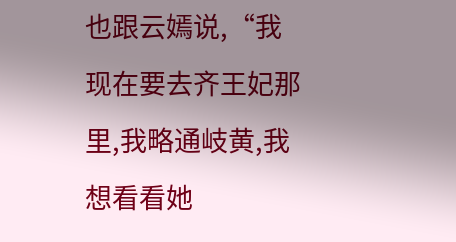也跟云嫣说,“我现在要去齐王妃那里,我略通岐黄,我想看看她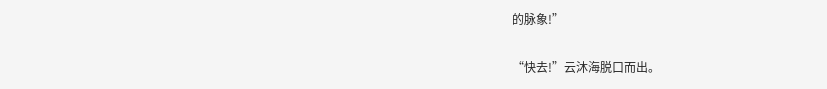的脉象!”

“快去!”云沐海脱口而出。